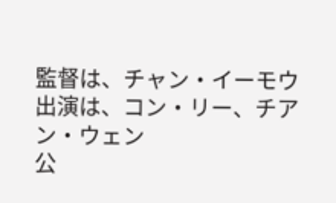監督は、チャン・イーモウ
出演は、コン・リー、チアン・ウェン
公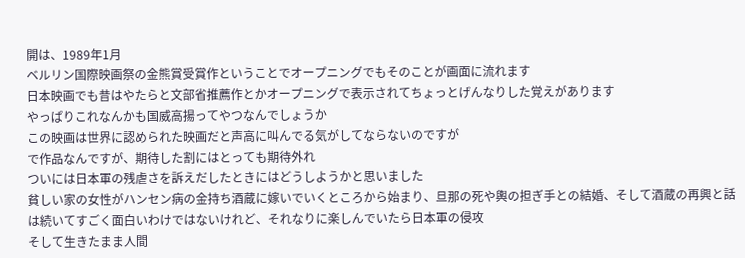開は、1989年1月
ベルリン国際映画祭の金熊賞受賞作ということでオープニングでもそのことが画面に流れます
日本映画でも昔はやたらと文部省推薦作とかオープニングで表示されてちょっとげんなりした覚えがあります
やっぱりこれなんかも国威高揚ってやつなんでしょうか
この映画は世界に認められた映画だと声高に叫んでる気がしてならないのですが
で作品なんですが、期待した割にはとっても期待外れ
ついには日本軍の残虐さを訴えだしたときにはどうしようかと思いました
貧しい家の女性がハンセン病の金持ち酒蔵に嫁いでいくところから始まり、旦那の死や輿の担ぎ手との結婚、そして酒蔵の再興と話は続いてすごく面白いわけではないけれど、それなりに楽しんでいたら日本軍の侵攻
そして生きたまま人間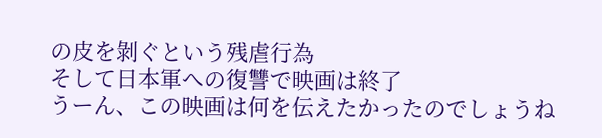の皮を剝ぐという残虐行為
そして日本軍への復讐で映画は終了
うーん、この映画は何を伝えたかったのでしょうね